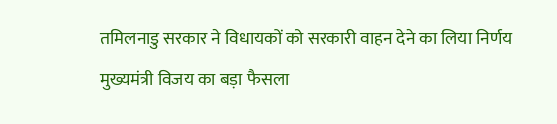तमिलनाडु सरकार ने विधायकों को सरकारी वाहन देने का लिया निर्णय
मुख्यमंत्री विजय का बड़ा फैसला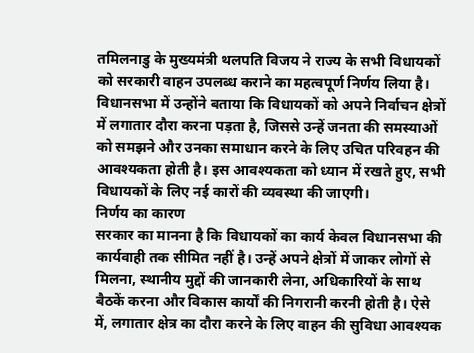तमिलनाडु के मुख्यमंत्री थलपति विजय ने राज्य के सभी विधायकों को सरकारी वाहन उपलब्ध कराने का महत्वपूर्ण निर्णय लिया है। विधानसभा में उन्होंने बताया कि विधायकों को अपने निर्वाचन क्षेत्रों में लगातार दौरा करना पड़ता है, जिससे उन्हें जनता की समस्याओं को समझने और उनका समाधान करने के लिए उचित परिवहन की आवश्यकता होती है। इस आवश्यकता को ध्यान में रखते हुए, सभी विधायकों के लिए नई कारों की व्यवस्था की जाएगी।
निर्णय का कारण
सरकार का मानना है कि विधायकों का कार्य केवल विधानसभा की कार्यवाही तक सीमित नहीं है। उन्हें अपने क्षेत्रों में जाकर लोगों से मिलना, स्थानीय मुद्दों की जानकारी लेना, अधिकारियों के साथ बैठकें करना और विकास कार्यों की निगरानी करनी होती है। ऐसे में, लगातार क्षेत्र का दौरा करने के लिए वाहन की सुविधा आवश्यक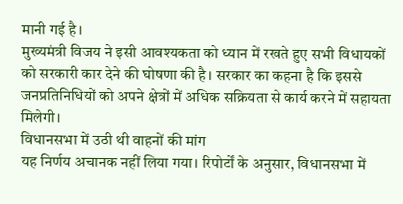मानी गई है।
मुख्यमंत्री विजय ने इसी आवश्यकता को ध्यान में रखते हुए सभी विधायकों को सरकारी कार देने की घोषणा की है। सरकार का कहना है कि इससे जनप्रतिनिधियों को अपने क्षेत्रों में अधिक सक्रियता से कार्य करने में सहायता मिलेगी।
विधानसभा में उठी थी वाहनों की मांग
यह निर्णय अचानक नहीं लिया गया। रिपोर्टों के अनुसार, विधानसभा में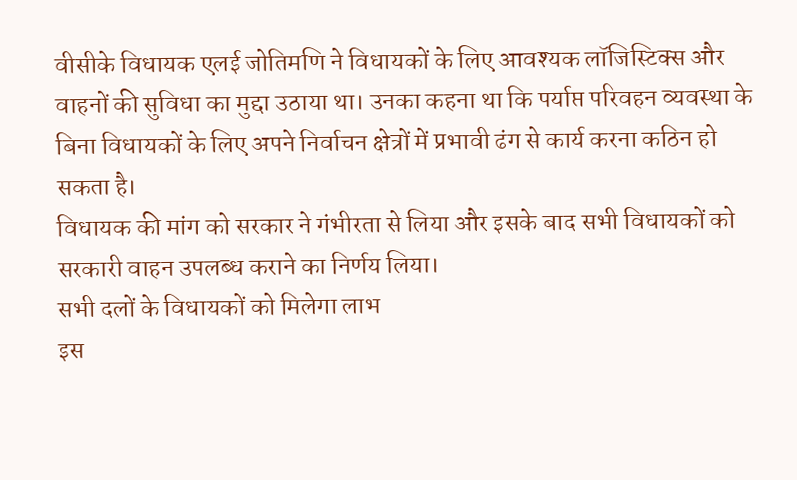वीसीके विधायक एलई जोतिमणि ने विधायकों के लिए आवश्यक लॉजिस्टिक्स और वाहनों की सुविधा का मुद्दा उठाया था। उनका कहना था कि पर्याप्त परिवहन व्यवस्था के बिना विधायकों के लिए अपने निर्वाचन क्षेत्रों में प्रभावी ढंग से कार्य करना कठिन हो सकता है।
विधायक की मांग को सरकार ने गंभीरता से लिया और इसके बाद सभी विधायकों को सरकारी वाहन उपलब्ध कराने का निर्णय लिया।
सभी दलों के विधायकों को मिलेगा लाभ
इस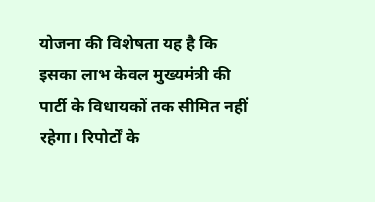योजना की विशेषता यह है कि इसका लाभ केवल मुख्यमंत्री की पार्टी के विधायकों तक सीमित नहीं रहेगा। रिपोर्टों के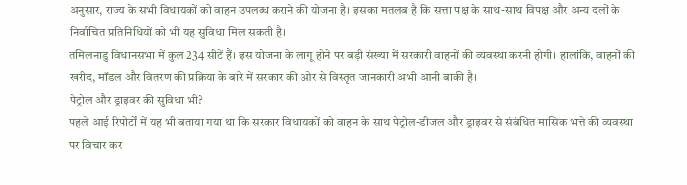अनुसार, राज्य के सभी विधायकों को वाहन उपलब्ध कराने की योजना है। इसका मतलब है कि सत्ता पक्ष के साथ-साथ विपक्ष और अन्य दलों के निर्वाचित प्रतिनिधियों को भी यह सुविधा मिल सकती है।
तमिलनाडु विधानसभा में कुल 234 सीटें हैं। इस योजना के लागू होने पर बड़ी संख्या में सरकारी वाहनों की व्यवस्था करनी होगी। हालांकि, वाहनों की खरीद, मॉडल और वितरण की प्रक्रिया के बारे में सरकार की ओर से विस्तृत जानकारी अभी आनी बाकी है।
पेट्रोल और ड्राइवर की सुविधा भी?
पहले आई रिपोर्टों में यह भी बताया गया था कि सरकार विधायकों को वाहन के साथ पेट्रोल-डीजल और ड्राइवर से संबंधित मासिक भत्ते की व्यवस्था पर विचार कर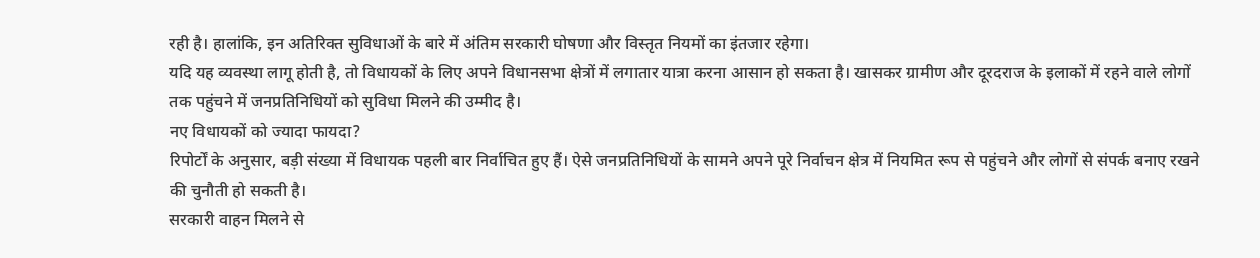रही है। हालांकि, इन अतिरिक्त सुविधाओं के बारे में अंतिम सरकारी घोषणा और विस्तृत नियमों का इंतजार रहेगा।
यदि यह व्यवस्था लागू होती है, तो विधायकों के लिए अपने विधानसभा क्षेत्रों में लगातार यात्रा करना आसान हो सकता है। खासकर ग्रामीण और दूरदराज के इलाकों में रहने वाले लोगों तक पहुंचने में जनप्रतिनिधियों को सुविधा मिलने की उम्मीद है।
नए विधायकों को ज्यादा फायदा?
रिपोर्टों के अनुसार, बड़ी संख्या में विधायक पहली बार निर्वाचित हुए हैं। ऐसे जनप्रतिनिधियों के सामने अपने पूरे निर्वाचन क्षेत्र में नियमित रूप से पहुंचने और लोगों से संपर्क बनाए रखने की चुनौती हो सकती है।
सरकारी वाहन मिलने से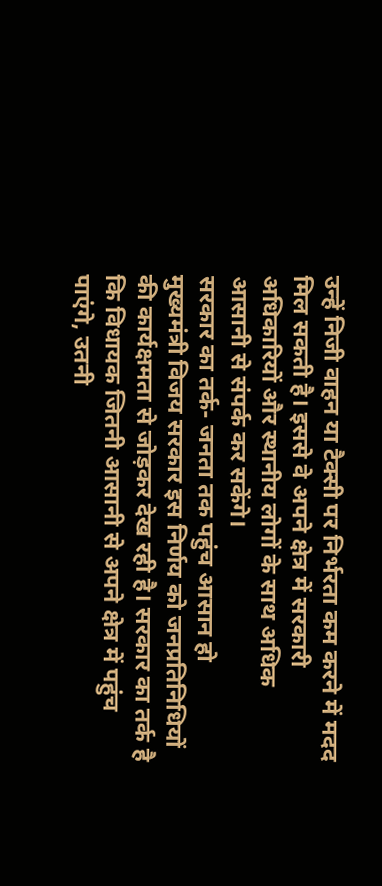उन्हें निजी वाहन या टैक्सी पर निर्भरता कम करने में मदद मिल सकती है। इससे वे अपने क्षेत्र में सरकारी अधिकारियों और स्थानीय लोगों के साथ अधिक आसानी से संपर्क कर सकेंगे।
सरकार का तर्क- जनता तक पहुंच आसान हो
मुख्यमंत्री विजय सरकार इस निर्णय को जनप्रतिनिधियों की कार्यक्षमता से जोड़कर देख रही है। सरकार का तर्क है कि विधायक जितनी आसानी से अपने क्षेत्र में पहुंच पाएंगे, उतनी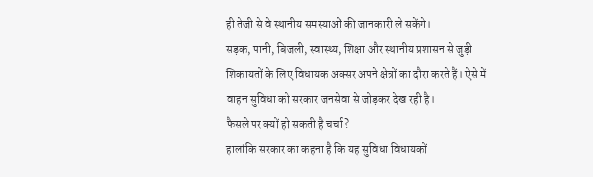ही तेजी से वे स्थानीय समस्याओं की जानकारी ले सकेंगे।
सड़क, पानी, बिजली, स्वास्थ्य, शिक्षा और स्थानीय प्रशासन से जुड़ी शिकायतों के लिए विधायक अक्सर अपने क्षेत्रों का दौरा करते हैं। ऐसे में वाहन सुविधा को सरकार जनसेवा से जोड़कर देख रही है।
फैसले पर क्यों हो सकती है चर्चा?
हालांकि सरकार का कहना है कि यह सुविधा विधायकों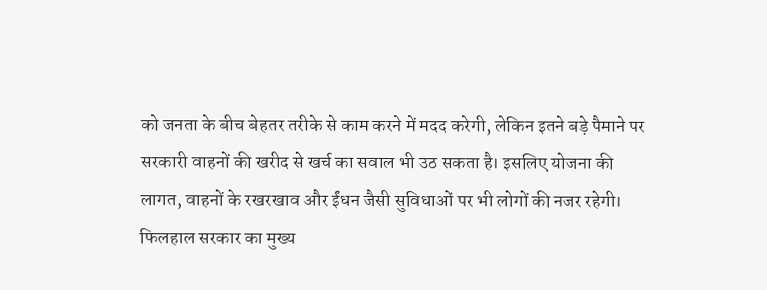को जनता के बीच बेहतर तरीके से काम करने में मदद करेगी, लेकिन इतने बड़े पैमाने पर सरकारी वाहनों की खरीद से खर्च का सवाल भी उठ सकता है। इसलिए योजना की लागत, वाहनों के रखरखाव और ईंधन जैसी सुविधाओं पर भी लोगों की नजर रहेगी।
फिलहाल सरकार का मुख्य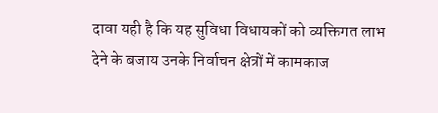दावा यही है कि यह सुविधा विधायकों को व्यक्तिगत लाभ देने के बजाय उनके निर्वाचन क्षेत्रों में कामकाज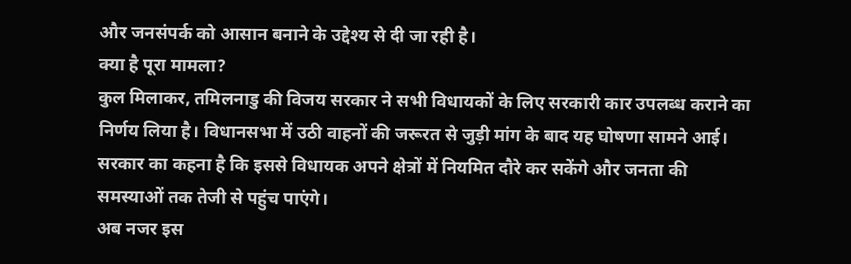और जनसंपर्क को आसान बनाने के उद्देश्य से दी जा रही है।
क्या है पूरा मामला?
कुल मिलाकर, तमिलनाडु की विजय सरकार ने सभी विधायकों के लिए सरकारी कार उपलब्ध कराने का निर्णय लिया है। विधानसभा में उठी वाहनों की जरूरत से जुड़ी मांग के बाद यह घोषणा सामने आई। सरकार का कहना है कि इससे विधायक अपने क्षेत्रों में नियमित दौरे कर सकेंगे और जनता की समस्याओं तक तेजी से पहुंच पाएंगे।
अब नजर इस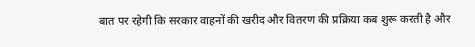बात पर रहेगी कि सरकार वाहनों की खरीद और वितरण की प्रक्रिया कब शुरू करती है और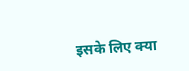इसके लिए क्या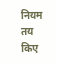नियम तय किए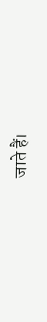जाते हैं।